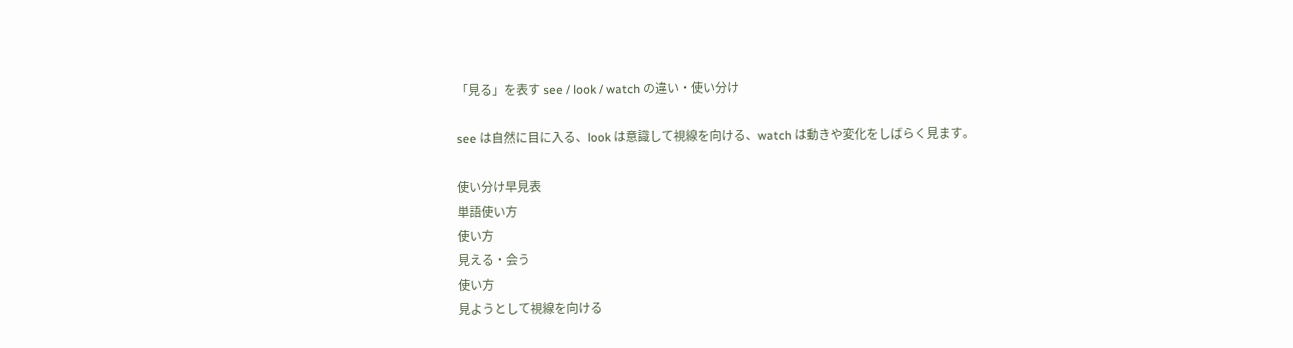「見る」を表す see / look / watch の違い・使い分け

see は自然に目に入る、look は意識して視線を向ける、watch は動きや変化をしばらく見ます。

使い分け早見表
単語使い方
使い方
見える・会う
使い方
見ようとして視線を向ける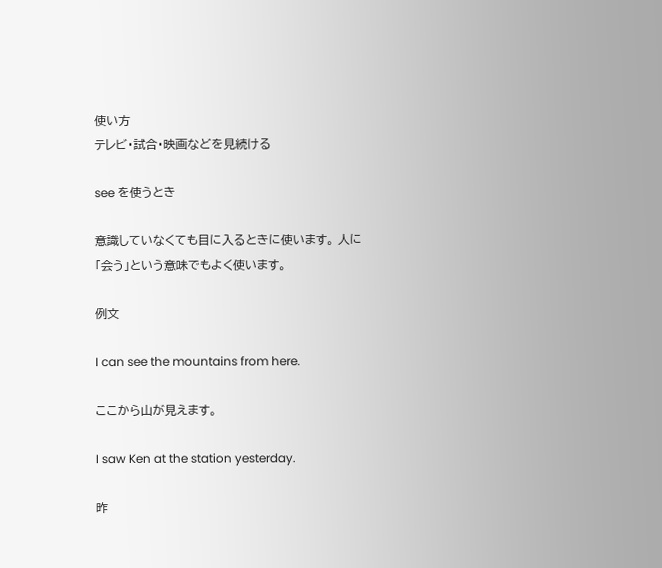使い方
テレビ・試合・映画などを見続ける

see を使うとき

意識していなくても目に入るときに使います。 人に「会う」という意味でもよく使います。

例文

I can see the mountains from here.

ここから山が見えます。

I saw Ken at the station yesterday.

昨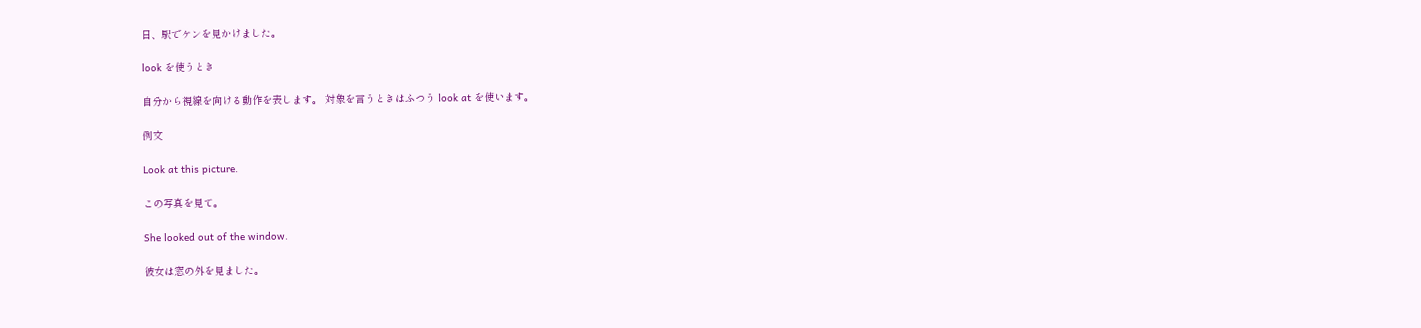日、駅でケンを見かけました。

look を使うとき

自分から視線を向ける動作を表します。 対象を言うときはふつう look at を使います。

例文

Look at this picture.

この写真を見て。

She looked out of the window.

彼女は窓の外を見ました。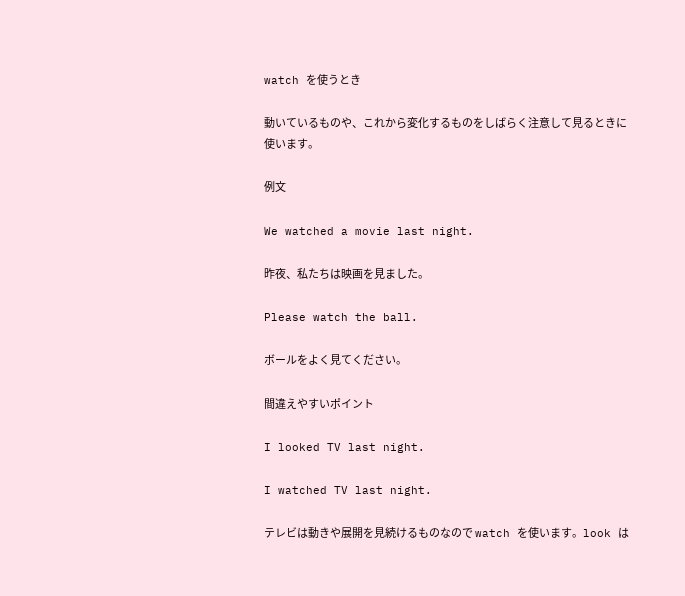watch を使うとき

動いているものや、これから変化するものをしばらく注意して見るときに使います。

例文

We watched a movie last night.

昨夜、私たちは映画を見ました。

Please watch the ball.

ボールをよく見てください。

間違えやすいポイント

I looked TV last night.

I watched TV last night.

テレビは動きや展開を見続けるものなので watch を使います。look は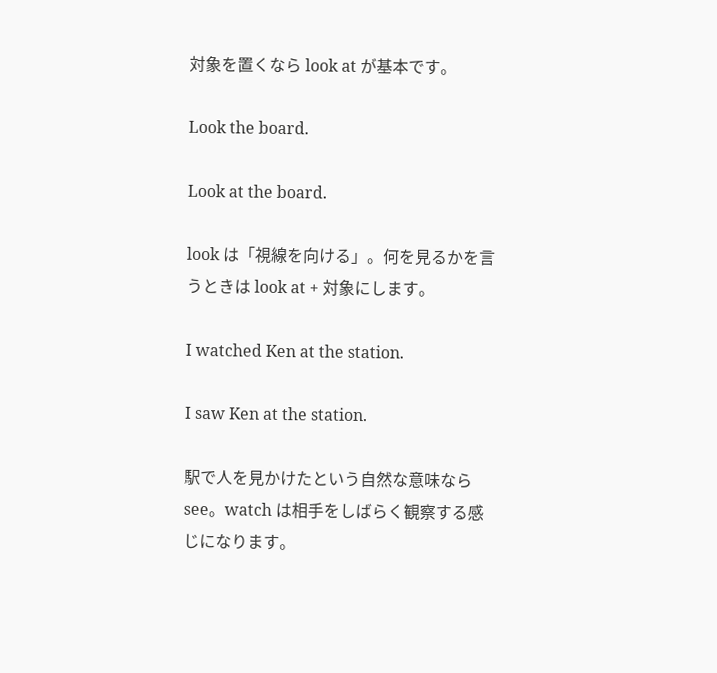対象を置くなら look at が基本です。

Look the board.

Look at the board.

look は「視線を向ける」。何を見るかを言うときは look at + 対象にします。

I watched Ken at the station.

I saw Ken at the station.

駅で人を見かけたという自然な意味なら see。watch は相手をしばらく観察する感じになります。